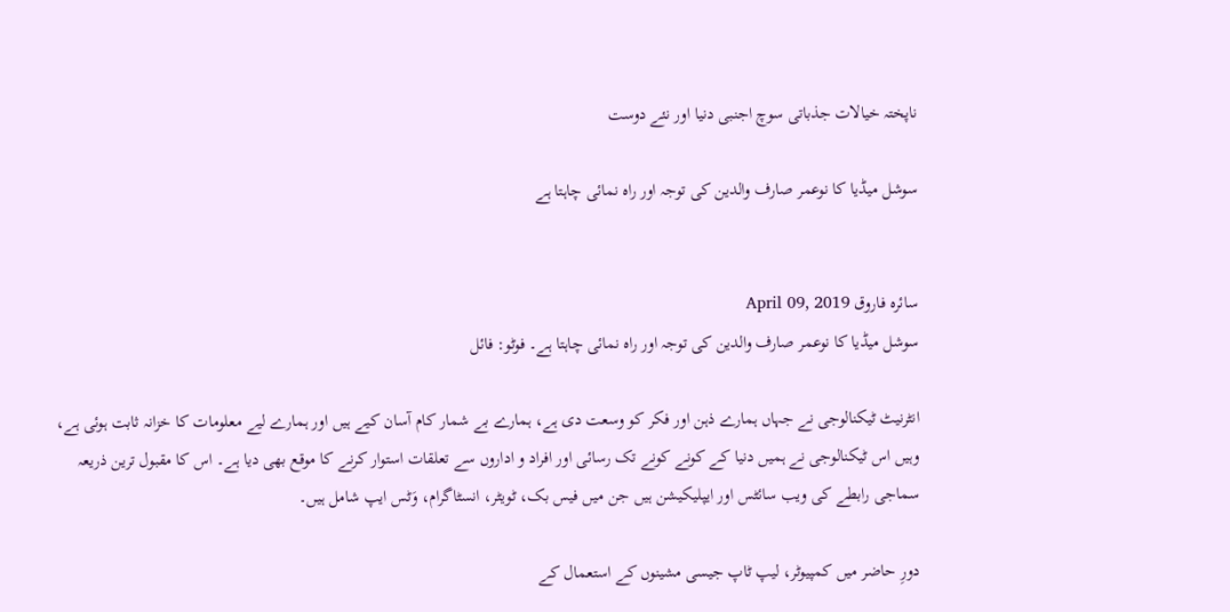ناپختہ خیالات جذباتی سوچ اجنبی دنیا اور نئے دوست

سوشل میڈیا کا نوعمر صارف والدین کی توجہ اور راہ نمائی چاہتا ہے


سائرہ فاروق April 09, 2019
سوشل میڈیا کا نوعمر صارف والدین کی توجہ اور راہ نمائی چاہتا ہے۔ فوٹو: فائل

انٹرنیٹ ٹیکنالوجی نے جہاں ہمارے ذہن اور فکر کو وسعت دی ہے، ہمارے بے شمار کام آسان کیے ہیں اور ہمارے لیے معلومات کا خزانہ ثابت ہوئی ہے، وہیں اس ٹیکنالوجی نے ہمیں دنیا کے کونے کونے تک رسائی اور افراد و اداروں سے تعلقات استوار کرنے کا موقع بھی دیا ہے۔ اس کا مقبول ترین ذریعہ سماجی رابطے کی ویب سائٹس اور ایپلیکیشن ہیں جن میں فیس بک، ٹویٹر، انسٹاگرام، وَٹس ایپ شامل ہیں۔

دورِ حاضر میں کمپیوٹر، لیپ ٹاپ جیسی مشینوں کے استعمال کے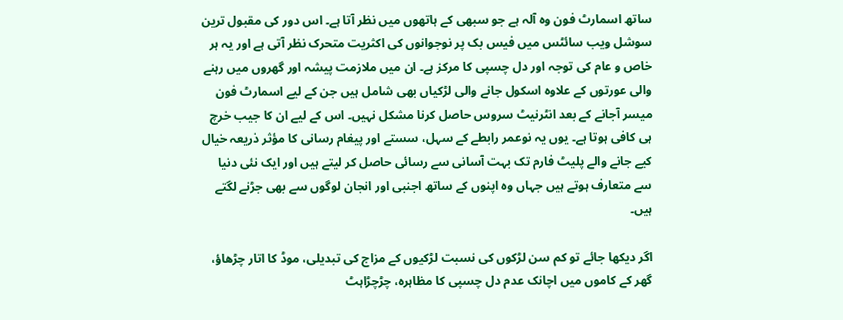ساتھ اسمارٹ فون وہ آلہ ہے جو سبھی کے ہاتھوں میں نظر آتا ہے۔ اس دور کی مقبول ترین سوشل ویب سائٹس میں فیس بک پر نوجوانوں کی اکثریت متحرک نظر آتی ہے اور یہ ہر خاص و عام کی توجہ اور دل چسپی کا مرکز ہے۔ ان میں ملازمت پیشہ اور گھروں میں رہنے والی عورتوں کے علاوہ اسکول جانے والی لڑکیاں بھی شامل ہیں جن کے لیے اسمارٹ فون میسر آجانے کے بعد انٹرنیٹ سروس حاصل کرنا مشکل نہیں۔ اس کے لیے ان کا جیب خرچ ہی کافی ہوتا ہے۔ یوں یہ نوعمر رابطے کے سہل، سستے اور پیغام رسانی کا مؤثر ذریعہ خیال کیے جانے والے پلیٹ فارم تک بہت آسانی سے رسائی حاصل کر لیتے ہیں اور ایک نئی دنیا سے متعارف ہوتے ہیں جہاں وہ اپنوں کے ساتھ اجنبی اور انجان لوگوں سے بھی جڑنے لگتے ہیں۔

اگر دیکھا جائے تو کم سن لڑکوں کی نسبت لڑکیوں کے مزاج کی تبدیلی، موڈ کا اتار چڑھاؤ، گھر کے کاموں میں اچانک عدم دل چسپی کا مظاہرہ، چڑچڑاہٹ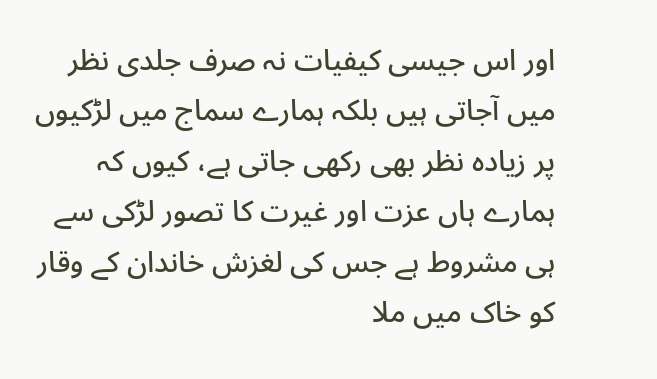اور اس جیسی کیفیات نہ صرف جلدی نظر میں آجاتی ہیں بلکہ ہمارے سماج میں لڑکیوں پر زیادہ نظر بھی رکھی جاتی ہے، کیوں کہ ہمارے ہاں عزت اور غیرت کا تصور لڑکی سے ہی مشروط ہے جس کی لغزش خاندان کے وقار کو خاک میں ملا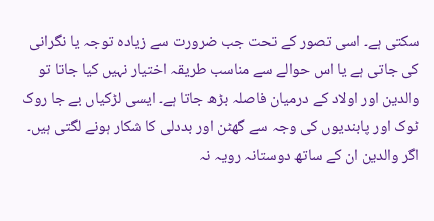سکتی ہے۔ اسی تصور کے تحت جب ضرورت سے زیادہ توجہ یا نگرانی کی جاتی ہے یا اس حوالے سے مناسب طریقہ اختیار نہیں کیا جاتا تو والدین اور اولاد کے درمیان فاصلہ بڑھ جاتا ہے۔ ایسی لڑکیاں بے جا روک ٹوک اور پابندیوں کی وجہ سے گھٹن اور بددلی کا شکار ہونے لگتی ہیں۔ اگر والدین ان کے ساتھ دوستانہ رویہ نہ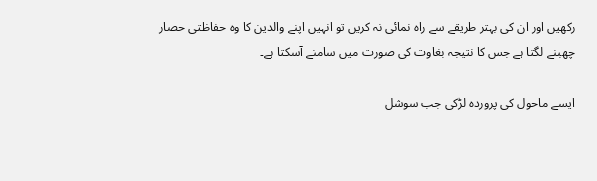رکھیں اور ان کی بہتر طریقے سے راہ نمائی نہ کریں تو انہیں اپنے والدین کا وہ حفاظتی حصار چھبنے لگتا ہے جس کا نتیجہ بغاوت کی صورت میں سامنے آسکتا ہے۔

ایسے ماحول کی پروردہ لڑکی جب سوشل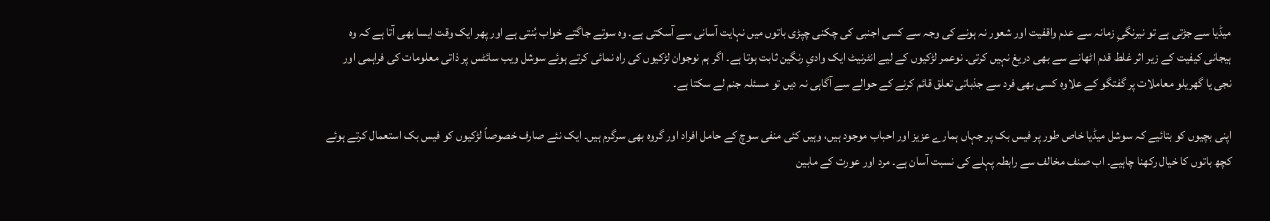میڈیا سے جڑتی ہے تو نیرنگیِ زمانہ سے عدم واقفیت اور شعور نہ ہونے کی وجہ سے کسی اجنبی کی چکنی چپڑی باتوں میں نہایت آسانی سے آسکتی ہے۔ وہ سوتے جاگتے خواب بُنتی ہے اور پھر ایک وقت ایسا بھی آتا ہے کہ وہ ہیجانی کیفیت کے زیر اثر غلط قدم اٹھانے سے بھی دریغ نہیں کرتی۔ نوعمر لڑکیوں کے لیے انٹرنیٹ ایک وادیِ رنگین ثابت ہوتا ہے۔ اگر ہم نوجوان لڑکیوں کی راہ نمائی کرتے ہوئے سوشل ویب سائٹس پر ذاتی معلومات کی فراہمی اور نجی یا گھریلو معاملات پر گفتگو کے علاوہ کسی بھی فرد سے جذباتی تعلق قائم کرنے کے حوالے سے آگاہی نہ دیں تو مسئلہ جنم لے سکتا ہے۔

اپنی بچیوں کو بتائیے کہ سوشل میڈیا خاص طور پر فیس بک پر جہاں ہمارے عزیز اور احباب موجود ہیں، وہیں کئی منفی سوچ کے حامل افراد اور گروہ بھی سرگرم ہیں۔ ایک نئے صارف خصوصاً لڑکیوں کو فیس بک استعمال کرتے ہوئے کچھ باتوں کا خیال رکھنا چاہیے۔ اب صنف مخالف سے رابطہ پہلے کی نسبت آسان ہے۔ مرد اور عورت کے مابین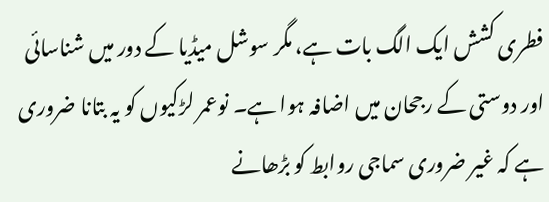فطری کشش ایک الگ بات ہے، مگر سوشل میڈیا کے دور میں شناسائی اور دوستی کے رجحان میں اضافہ ہوا ہے۔ نوعمر لڑکیوں کو یہ بتانا ضروری ہے کہ غیر ضروری سماجی روابط کو بڑھانے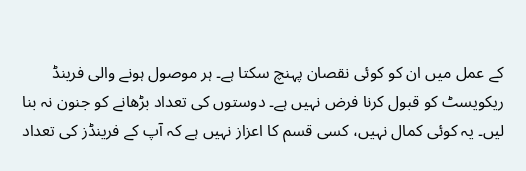کے عمل میں ان کو کوئی نقصان پہنچ سکتا ہے۔ ہر موصول ہونے والی فرینڈ ریکویسٹ کو قبول کرنا فرض نہیں ہے۔ دوستوں کی تعداد بڑھانے کو جنون نہ بنا لیں۔ یہ کوئی کمال نہیں، کسی قسم کا اعزاز نہیں ہے کہ آپ کے فرینڈز کی تعداد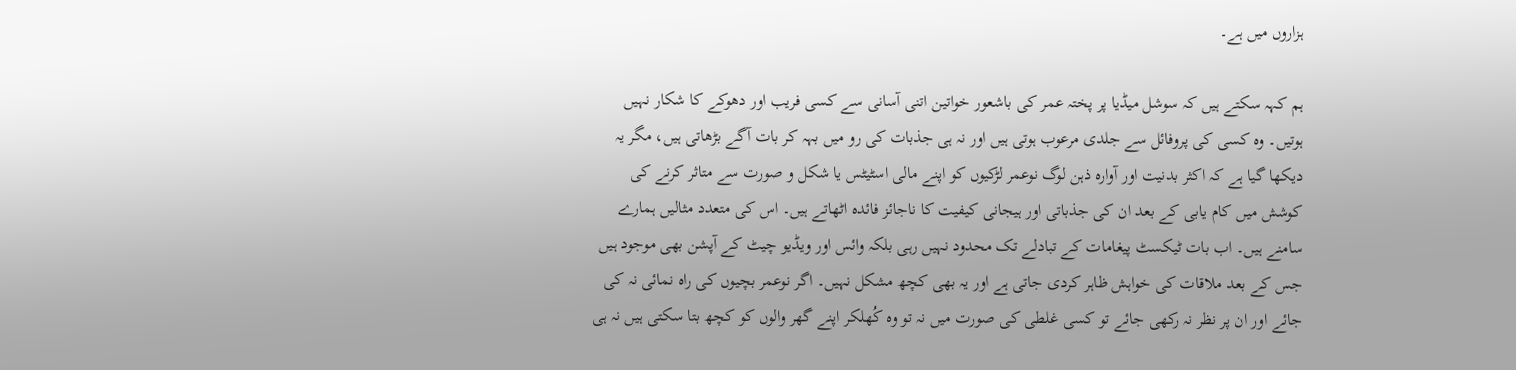ہزاروں میں ہے۔

ہم کہہ سکتے ہیں کہ سوشل میڈیا پر پختہ عمر کی باشعور خواتین اتنی آسانی سے کسی فریب اور دھوکے کا شکار نہیں ہوتیں۔ وہ کسی کی پروفائل سے جلدی مرعوب ہوتی ہیں اور نہ ہی جذبات کی رو میں بہہ کر بات آگے بڑھاتی ہیں، مگر یہ دیکھا گیا ہے کہ اکثر بدنیت اور آوارہ ذہن لوگ نوعمر لڑکیوں کو اپنے مالی اسٹیٹس یا شکل و صورت سے متاثر کرنے کی کوشش میں کام یابی کے بعد ان کی جذباتی اور ہیجانی کیفیت کا ناجائز فائدہ اٹھاتے ہیں۔ اس کی متعدد مثالیں ہمارے سامنے ہیں۔ اب بات ٹیکسٹ پیغامات کے تبادلے تک محدود نہیں رہی بلکہ وائس اور ویڈیو چیٹ کے آپشن بھی موجود ہیں جس کے بعد ملاقات کی خواہش ظاہر کردی جاتی ہے اور یہ بھی کچھ مشکل نہیں۔ اگر نوعمر بچیوں کی راہ نمائی نہ کی جائے اور ان پر نظر نہ رکھی جائے تو کسی غلطی کی صورت میں نہ تو وہ کُھلکر اپنے گھر والوں کو کچھ بتا سکتی ہیں نہ ہی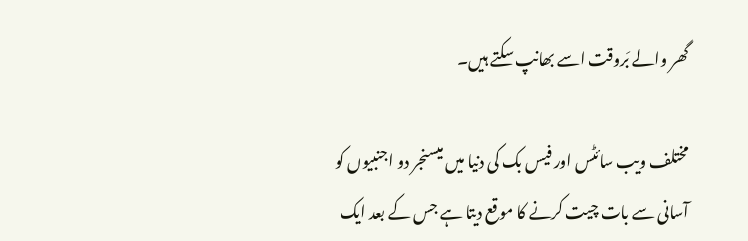گھر والے بَروقت اسے بھانپ سکتے ہیں۔

مختلف ویب سائٹس اور فیس بک کی دنیا میں میسنجر دو اجنبیوں کو آسانی سے بات چیت کرنے کا موقع دیتا ہے جس کے بعد ایک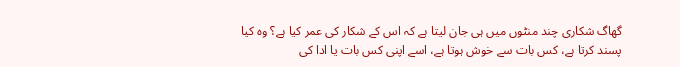گھاگ شکاری چند منٹوں میں ہی جان لیتا ہے کہ اس کے شکار کی عمر کیا ہے؟ وہ کیا پسند کرتا ہے، کس بات سے خوش ہوتا ہے، اسے اپنی کس بات یا ادا کی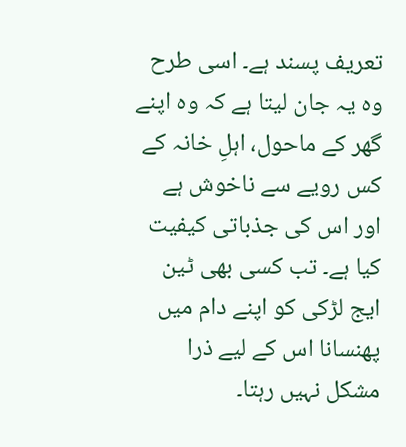تعریف پسند ہے۔ اسی طرح وہ یہ جان لیتا ہے کہ وہ اپنے گھر کے ماحول، اہلِ خانہ کے کس رویے سے ناخوش ہے اور اس کی جذباتی کیفیت کیا ہے۔ تب کسی بھی ٹین ایج لڑکی کو اپنے دام میں پھنسانا اس کے لیے ذرا مشکل نہیں رہتا۔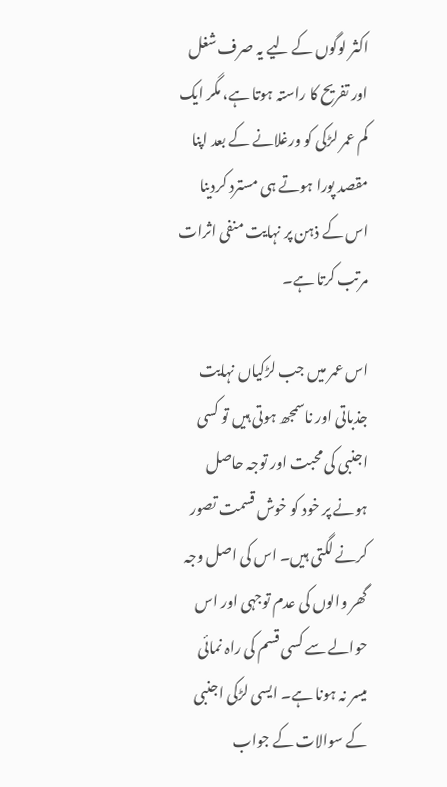اکثر لوگوں کے لیے یہ صرف شغل اور تفریح کا راستہ ہوتا ہے، مگر ایک کم عمر لڑکی کو ورغلانے کے بعد اپنا مقصد پورا ہوتے ہی مسترد کردینا اس کے ذہن پر نہایت منفی اثرات مرتب کرتا ہے۔

اس عمر میں جب لڑکیاں نہایت جذباتی اور ناسمجھ ہوتی ہیں تو کسی اجنبی کی محبت اور توجہ حاصل ہونے پر خود کو خوش قسمت تصور کرنے لگتی ہیں۔ اس کی اصل وجہ گھر والوں کی عدم توجہی اور اس حوالے سے کسی قسم کی راہ نمائی میسر نہ ہونا ہے۔ ایسی لڑکی اجنبی کے سوالات کے جواب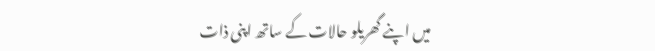میں اپنے گھریلو حالات کے ساتھ اپنی ذات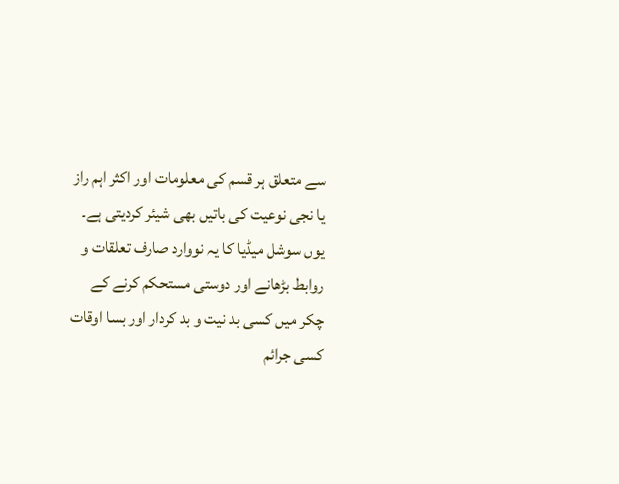سے متعلق ہر قسم کی معلومات اور اکثر اہم راز یا نجی نوعیت کی باتیں بھی شیئر کردیتی ہے۔ یوں سوشل میڈیا کا یہ نووارد صارف تعلقات و روابط بڑھانے اور دوستی مستحکم کرنے کے چکر میں کسی بد نیت و بد کردار اور بسا اوقات کسی جرائم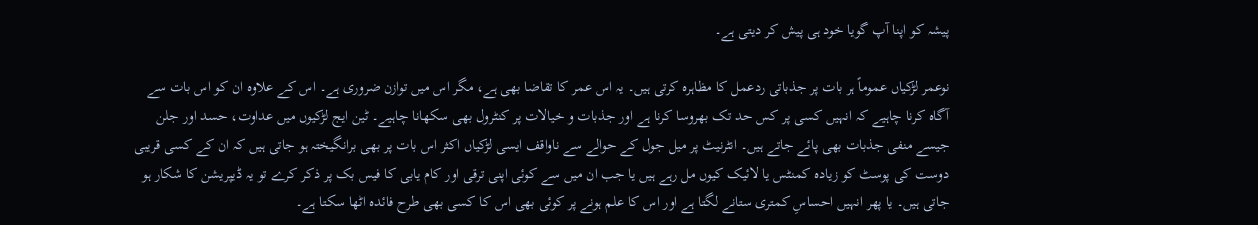پیشہ کو اپنا آپ گویا خود ہی پیش کر دیتی ہے۔

نوعمر لڑکیاں عموماً ہر بات پر جذباتی ردعمل کا مظاہرہ کرتی ہیں۔ یہ اس عمر کا تقاضا بھی ہے، مگر اس میں توازن ضروری ہے۔ اس کے علاوہ ان کو اس بات سے آگاہ کرنا چاہیے کہ انہیں کسی پر کس حد تک بھروسا کرنا ہے اور جذبات و خیالات پر کنٹرول بھی سکھانا چاہیے۔ ٹین ایج لڑکیوں میں عداوت، حسد اور جلن جیسے منفی جذبات بھی پائے جاتے ہیں۔ انٹرنیٹ پر میل جول کے حوالے سے ناواقف ایسی لڑکیاں اکثر اس بات پر بھی برانگیختہ ہو جاتی ہیں کہ ان کے کسی قریبی دوست کی پوسٹ کو زیادہ کمنٹس یا لائیک کیوں مل رہے ہیں یا جب ان میں سے کوئی اپنی ترقی اور کام یابی کا فیس بک پر ذکر کرے تو یہ ڈیپریشن کا شکار ہو جاتی ہیں۔ یا پھر انہیں احساسِ کمتری ستانے لگتا ہے اور اس کا علم ہونے پر کوئی بھی اس کا کسی بھی طرح فائدہ اٹھا سکتا ہے۔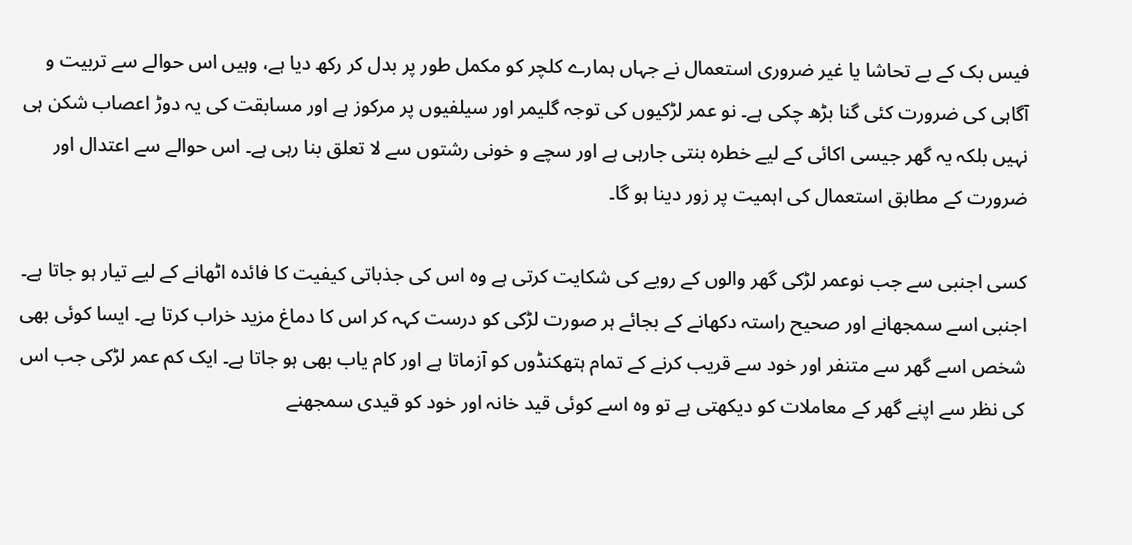فیس بک کے بے تحاشا یا غیر ضروری استعمال نے جہاں ہمارے کلچر کو مکمل طور پر بدل کر رکھ دیا ہے، وہیں اس حوالے سے تربیت و آگاہی کی ضرورت کئی گنا بڑھ چکی ہے۔ نو عمر لڑکیوں کی توجہ گلیمر اور سیلفیوں پر مرکوز ہے اور مسابقت کی یہ دوڑ اعصاب شکن ہی نہیں بلکہ یہ گھر جیسی اکائی کے لیے خطرہ بنتی جارہی ہے اور سچے و خونی رشتوں سے لا تعلق بنا رہی ہے۔ اس حوالے سے اعتدال اور ضرورت کے مطابق استعمال کی اہمیت پر زور دینا ہو گا۔

کسی اجنبی سے جب نوعمر لڑکی گھر والوں کے رویے کی شکایت کرتی ہے وہ اس کی جذباتی کیفیت کا فائدہ اٹھانے کے لیے تیار ہو جاتا ہے۔ اجنبی اسے سمجھانے اور صحیح راستہ دکھانے کے بجائے ہر صورت لڑکی کو درست کہہ کر اس کا دماغ مزید خراب کرتا ہے۔ ایسا کوئی بھی شخص اسے گھر سے متنفر اور خود سے قریب کرنے کے تمام ہتھکنڈوں کو آزماتا ہے اور کام یاب بھی ہو جاتا ہے۔ ایک کم عمر لڑکی جب اس کی نظر سے اپنے گھر کے معاملات کو دیکھتی ہے تو وہ اسے کوئی قید خانہ اور خود کو قیدی سمجھنے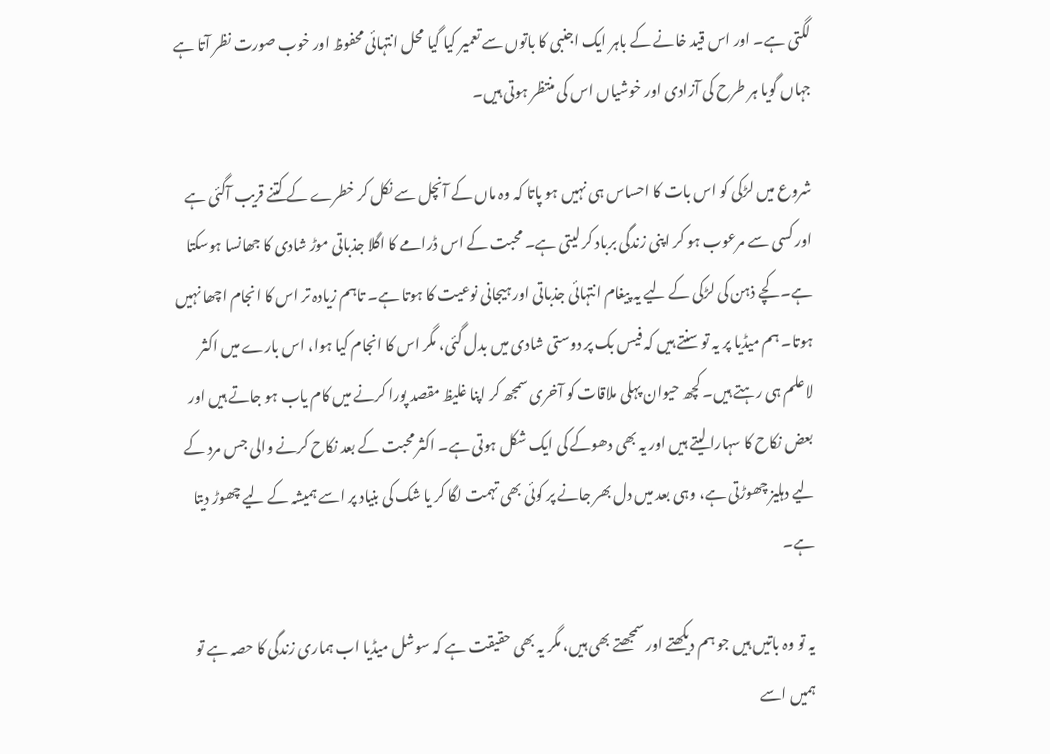لگتی ہے۔ اور اس قید خانے کے باہر ایک اجنبی کا باتوں سے تعمیر کیا گیا محل انتہائی محفوظ اور خوب صورت نظر آتا ہے جہاں گویا ہر طرح کی آزادی اور خوشیاں اس کی منتظر ہوتی ہیں۔

شروع میں لڑکی کو اس بات کا احساس ہی نہیں ہو پاتا کہ وہ ماں کے آنچل سے نکل کر خطرے کے کتنے قریب آگئی ہے اور کسی سے مرعوب ہو کر اپنی زندگی برباد کر لیتی ہے۔ محبت کے اس ڈرامے کا اگلا جذباتی موڑ شادی کا جھانسا ہوسکتا ہے۔ کچے ذہن کی لڑکی کے لیے یہ پیغام انتہائی جذباتی اور ہیجانی نوعیت کا ہوتا ہے۔ تاہم زیادہ تر اس کا انجام اچھا نہیں ہوتا۔ ہم میڈیا پر یہ تو سنتے ہیں کہ فیس بک پر دوستی شادی میں بدل گئی، مگر اس کا انجام کیا ہوا، اس بارے میں اکثر لاعلم ہی رہتے ہیں۔ کچھ حیوان پہلی ملاقات کو آخری سمجھ کر اپنا غلیظ مقصد پورا کرنے میں کام یاب ہو جاتے ہیں اور بعض نکاح کا سہارا لیتے ہیں اور یہ بھی دھوکے کی ایک شکل ہوتی ہے۔ اکثر محبت کے بعد نکاح کرنے والی جس مرد کے لیے دہلیز چھوڑتی ہے، وہی بعد میں دل بھر جانے پر کوئی بھی تہمت لگا کر یا شک کی بنیاد پر اسے ہمیشہ کے لیے چھوڑ دیتا ہے۔

یہ تو وہ باتیں ہیں جو ہم دیکھتے اور سمجھتے بھی ہیں، مگر یہ بھی حقیقت ہے کہ سوشل میڈیا اب ہماری زندگی کا حصہ ہے تو ہمیں اسے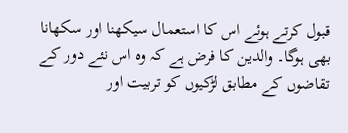قبول کرتے ہوئے اس کا استعمال سیکھنا اور سکھانا بھی ہوگا۔ والدین کا فرض ہے کہ وہ اس نئے دور کے تقاضوں کے مطابق لڑکیوں کو تربیت اور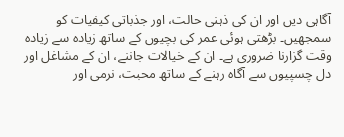آگاہی دیں اور ان کی ذہنی حالت، اور جذباتی کیفیات کو سمجھیں۔ بڑھتی ہوئی عمر کی بچیوں کے ساتھ زیادہ سے زیادہ وقت گزارنا ضروری ہے۔ ان کے خیالات جاننے، ان کے مشاغل اور دل چسپیوں سے آگاہ رہنے کے ساتھ محبت، نرمی اور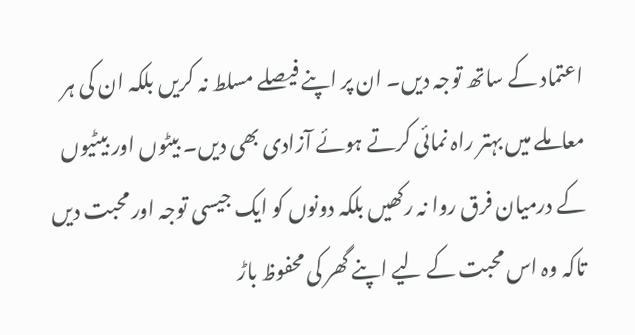اعتماد کے ساتھ توجہ دیں۔ ان پر اپنے فیصلے مسلط نہ کریں بلکہ ان کی ہر معاملے میں بہتر راہ نمائی کرتے ہوئے آزادی بھی دیں۔ بیٹوں اور بیٹیوں کے درمیان فرق روا نہ رکھیں بلکہ دونوں کو ایک جیسی توجہ اور محبت دیں تاکہ وہ اس محبت کے لیے اپنے گھر کی محفوظ باڑ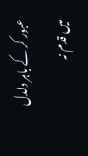عبور کر کے باہر دلدل میں قدم نہ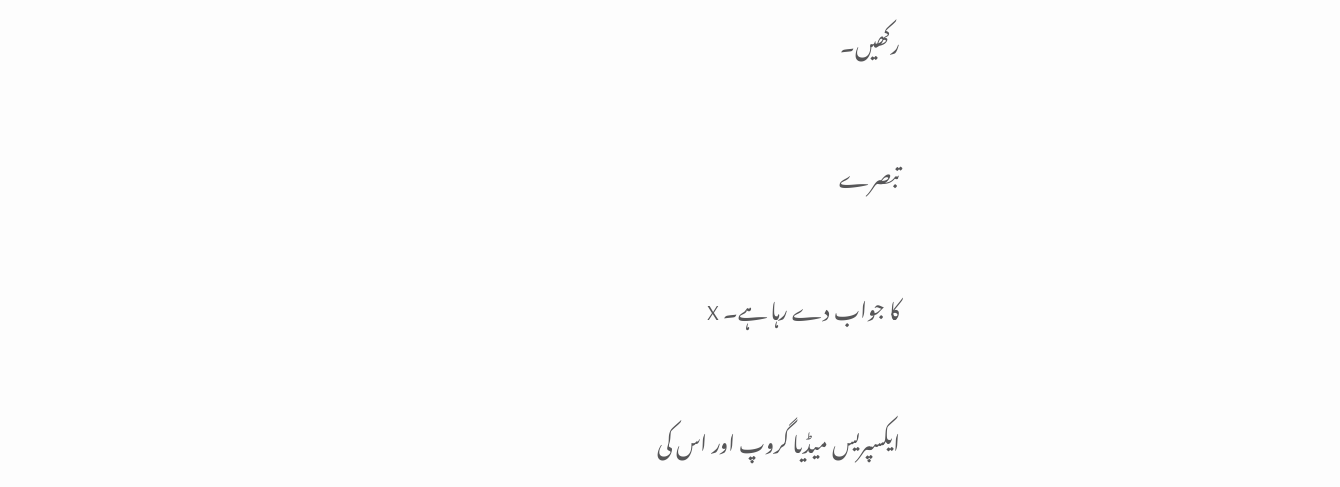رکھیں۔

تبصرے

کا جواب دے رہا ہے۔ X

ایکسپریس میڈیا گروپ اور اس کی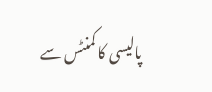پالیسی کا کمنٹس سے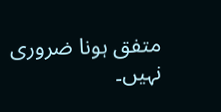متفق ہونا ضروری نہیں۔